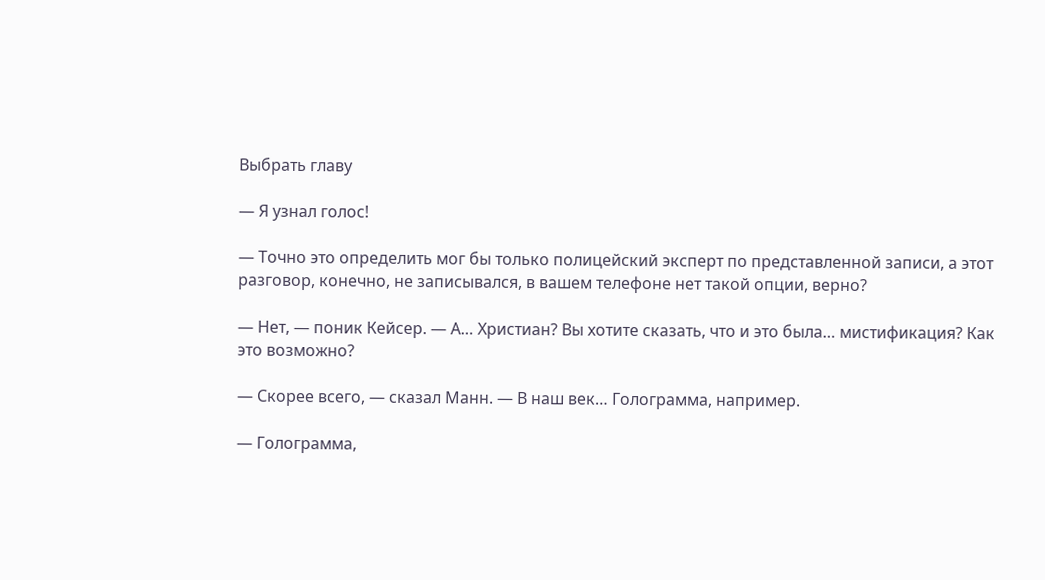Выбрать главу

— Я узнал голос!

— Точно это определить мог бы только полицейский эксперт по представленной записи, а этот разговор, конечно, не записывался, в вашем телефоне нет такой опции, верно?

— Нет, — поник Кейсер. — А… Христиан? Вы хотите сказать, что и это была… мистификация? Как это возможно?

— Скорее всего, — сказал Манн. — В наш век… Голограмма, например.

— Голограмма,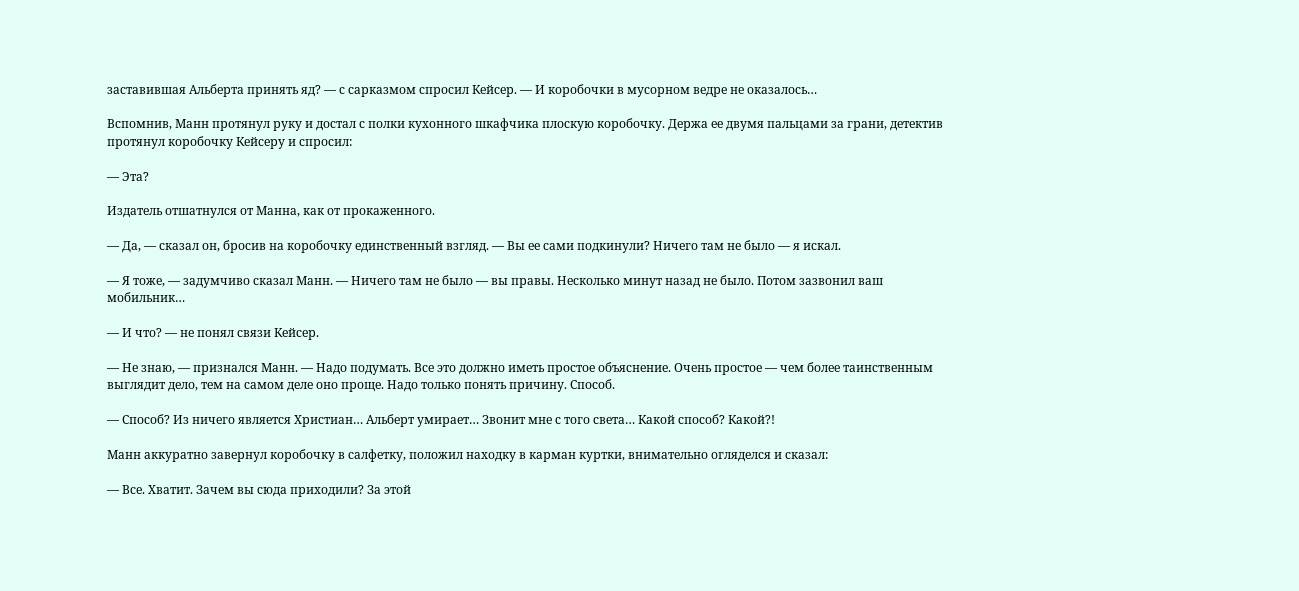заставившая Альберта принять яд? — с сарказмом спросил Кейсер. — И коробочки в мусорном ведре не оказалось…

Вспомнив, Манн протянул руку и достал с полки кухонного шкафчика плоскую коробочку. Держа ее двумя пальцами за грани, детектив протянул коробочку Кейсеру и спросил:

— Эта?

Издатель отшатнулся от Манна, как от прокаженного.

— Да, — сказал он, бросив на коробочку единственный взгляд. — Вы ее сами подкинули? Ничего там не было — я искал.

— Я тоже, — задумчиво сказал Манн. — Ничего там не было — вы правы. Несколько минут назад не было. Потом зазвонил ваш мобильник…

— И что? — не понял связи Кейсер.

— Не знаю, — признался Манн. — Надо подумать. Все это должно иметь простое объяснение. Очень простое — чем более таинственным выглядит дело, тем на самом деле оно проще. Надо только понять причину. Способ.

— Способ? Из ничего является Христиан… Альберт умирает… Звонит мне с того света… Какой способ? Какой?!

Манн аккуратно завернул коробочку в салфетку, положил находку в карман куртки, внимательно огляделся и сказал:

— Все. Хватит. Зачем вы сюда приходили? За этой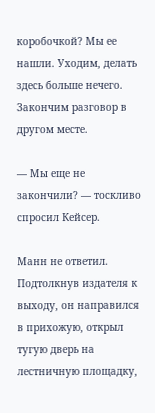коробочкой? Мы ее нашли. Уходим, делать здесь больше нечего. Закончим разговор в другом месте.

— Мы еще не закончили? — тоскливо спросил Кейсер.

Манн не ответил. Подтолкнув издателя к выходу, он направился в прихожую, открыл тугую дверь на лестничную площадку,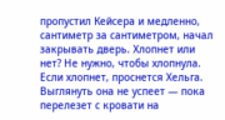пропустил Кейсера и медленно, сантиметр за сантиметром, начал закрывать дверь. Хлопнет или нет? Не нужно, чтобы хлопнула. Если хлопнет, проснется Хельга. Выглянуть она не успеет — пока перелезет с кровати на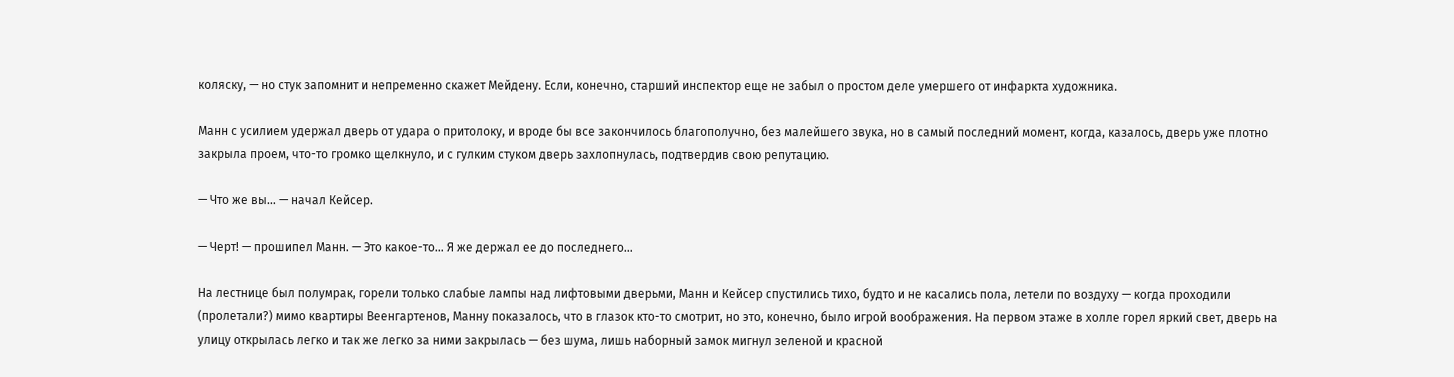коляску, — но стук запомнит и непременно скажет Мейдену. Если, конечно, старший инспектор еще не забыл о простом деле умершего от инфаркта художника.

Манн с усилием удержал дверь от удара о притолоку, и вроде бы все закончилось благополучно, без малейшего звука, но в самый последний момент, когда, казалось, дверь уже плотно закрыла проем, что-то громко щелкнуло, и с гулким стуком дверь захлопнулась, подтвердив свою репутацию.

— Что же вы… — начал Кейсер.

— Черт! — прошипел Манн. — Это какое-то… Я же держал ее до последнего…

На лестнице был полумрак, горели только слабые лампы над лифтовыми дверьми, Манн и Кейсер спустились тихо, будто и не касались пола, летели по воздуху — когда проходили (пролетали?) мимо квартиры Веенгартенов, Манну показалось, что в глазок кто-то смотрит, но это, конечно, было игрой воображения. На первом этаже в холле горел яркий свет, дверь на улицу открылась легко и так же легко за ними закрылась — без шума, лишь наборный замок мигнул зеленой и красной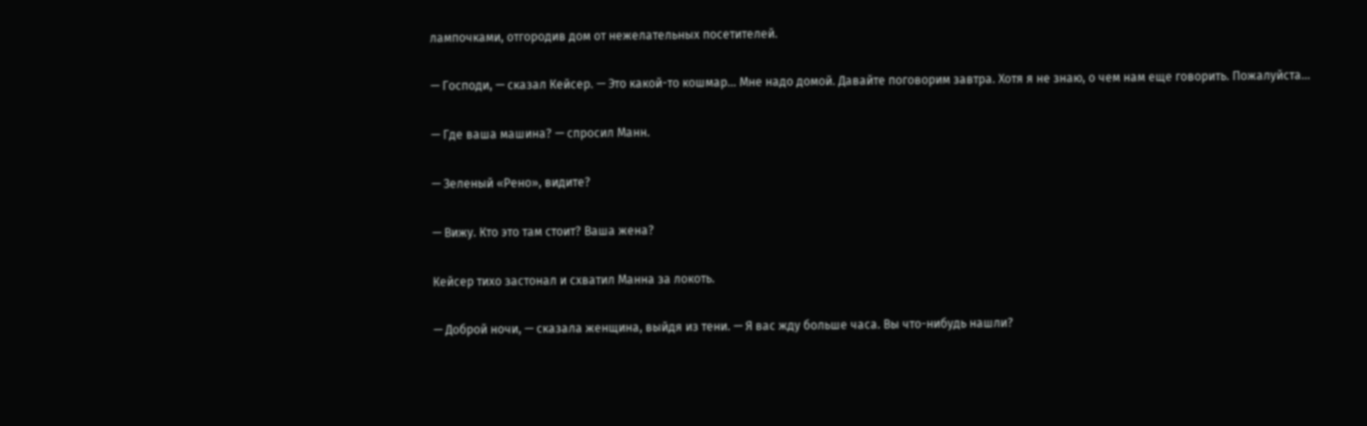лампочками, отгородив дом от нежелательных посетителей.

— Господи, — сказал Кейсер. — Это какой-то кошмар… Мне надо домой. Давайте поговорим завтра. Хотя я не знаю, о чем нам еще говорить. Пожалуйста…

— Где ваша машина? — спросил Манн.

— Зеленый «Рено», видите?

— Вижу. Кто это там стоит? Ваша жена?

Кейсер тихо застонал и схватил Манна за локоть.

— Доброй ночи, — сказала женщина, выйдя из тени. — Я вас жду больше часа. Вы что-нибудь нашли?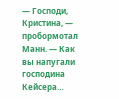— Господи, Кристина, — пробормотал Манн. — Как вы напугали господина Кейсера…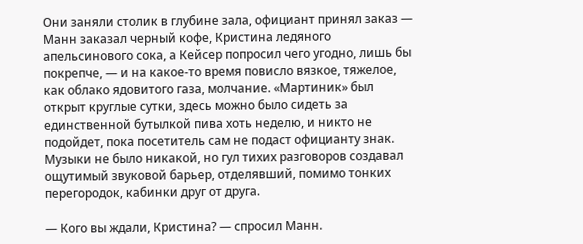Они заняли столик в глубине зала, официант принял заказ — Манн заказал черный кофе, Кристина ледяного апельсинового сока, а Кейсер попросил чего угодно, лишь бы покрепче, — и на какое-то время повисло вязкое, тяжелое, как облако ядовитого газа, молчание. «Мартиник» был открыт круглые сутки, здесь можно было сидеть за единственной бутылкой пива хоть неделю, и никто не подойдет, пока посетитель сам не подаст официанту знак. Музыки не было никакой, но гул тихих разговоров создавал ощутимый звуковой барьер, отделявший, помимо тонких перегородок, кабинки друг от друга.

— Кого вы ждали, Кристина? — спросил Манн.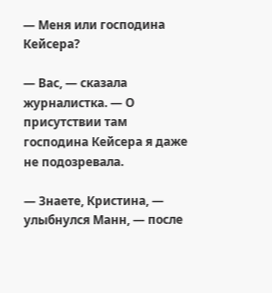— Меня или господина Кейсера?

— Вас, — сказала журналистка. — О присутствии там господина Кейсера я даже не подозревала.

— Знаете, Кристина, — улыбнулся Манн, — после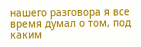нашего разговора я все время думал о том, под каким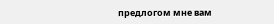предлогом мне вам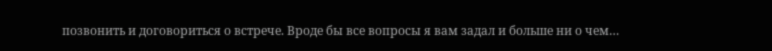позвонить и договориться о встрече. Вроде бы все вопросы я вам задал и больше ни о чем…